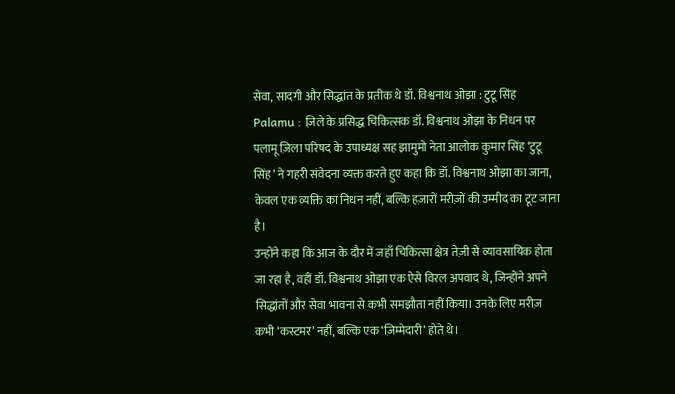सेवा, सादगी और सिद्धांत के प्रतीक थे डॉ. विश्वनाथ ओझा : टुटू सिंह
Palamu : ज़िले के प्रसिद्ध चिकित्सक डॉ. विश्वनाथ ओझा के निधन पर पलामू ज़िला परिषद के उपाध्यक्ष सह झामुमो नेता आलोक कुमार सिंह ‘टुटू सिंह’ ने गहरी संवेदना व्यक्त करते हुए कहा कि डॉ. विश्वनाथ ओझा का जाना, केवल एक व्यक्ति का निधन नहीं, बल्कि हज़ारों मरीज़ों की उम्मीद का टूट जाना है।
उन्होंने कहा कि आज के दौर में जहाँ चिकित्सा क्षेत्र तेज़ी से व्यावसायिक होता जा रहा है, वहीं डॉ. विश्वनाथ ओझा एक ऐसे विरल अपवाद थे, जिन्होंने अपने सिद्धांतों और सेवा भावना से कभी समझौता नहीं किया। उनके लिए मरीज़ कभी ‘कस्टमर’ नहीं, बल्कि एक ‘ज़िम्मेदारी’ होते थे।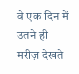वे एक दिन में उतने ही मरीज़ देखते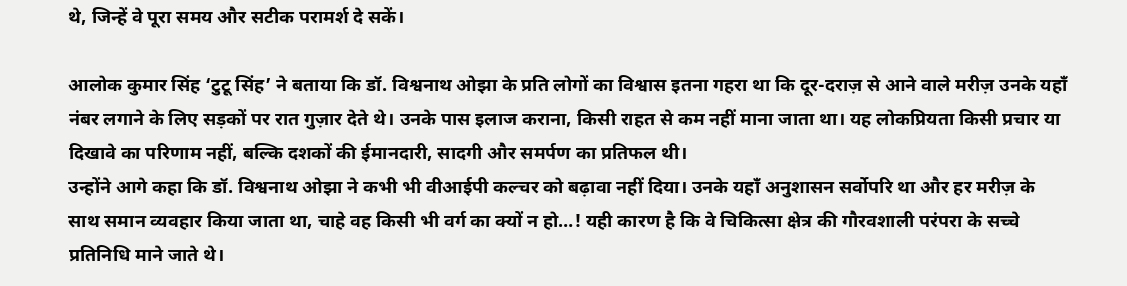थे, जिन्हें वे पूरा समय और सटीक परामर्श दे सकें।

आलोक कुमार सिंह ‘टुटू सिंह’ ने बताया कि डॉ. विश्वनाथ ओझा के प्रति लोगों का विश्वास इतना गहरा था कि दूर-दराज़ से आने वाले मरीज़ उनके यहाँ नंबर लगाने के लिए सड़कों पर रात गुज़ार देते थे। उनके पास इलाज कराना, किसी राहत से कम नहीं माना जाता था। यह लोकप्रियता किसी प्रचार या दिखावे का परिणाम नहीं, बल्कि दशकों की ईमानदारी, सादगी और समर्पण का प्रतिफल थी।
उन्होंने आगे कहा कि डॉ. विश्वनाथ ओझा ने कभी भी वीआईपी कल्चर को बढ़ावा नहीं दिया। उनके यहाँ अनुशासन सर्वोपरि था और हर मरीज़ के साथ समान व्यवहार किया जाता था, चाहे वह किसी भी वर्ग का क्यों न हो…! यही कारण है कि वे चिकित्सा क्षेत्र की गौरवशाली परंपरा के सच्चे प्रतिनिधि माने जाते थे।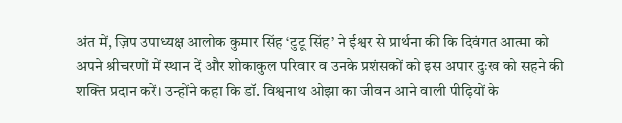अंत में, ज़िप उपाध्यक्ष आलोक कुमार सिंह ‘टुटू सिंह’ ने ईश्वर से प्रार्थना की कि दिवंगत आत्मा को अपने श्रीचरणों में स्थान दें और शोकाकुल परिवार व उनके प्रशंसकों को इस अपार दुःख को सहने की शक्ति प्रदान करें। उन्होंने कहा कि डॉ. विश्वनाथ ओझा का जीवन आने वाली पीढ़ियों के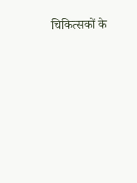चिकित्सकों के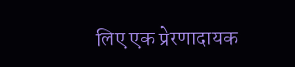लिए एक प्रेरणादायक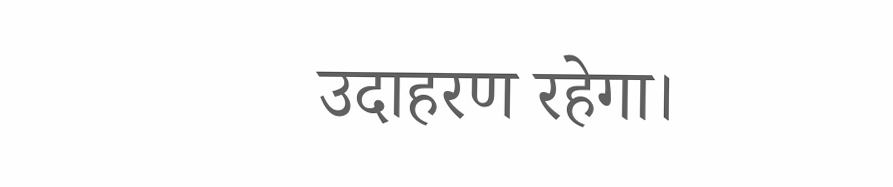उदाहरण रहेगा।